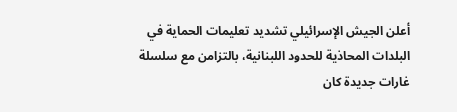أعلن الجيش الإسرائيلي تشديد تعليمات الحماية في البلدات المحاذية للحدود اللبنانية، بالتزامن مع سلسلة غارات جديدة كان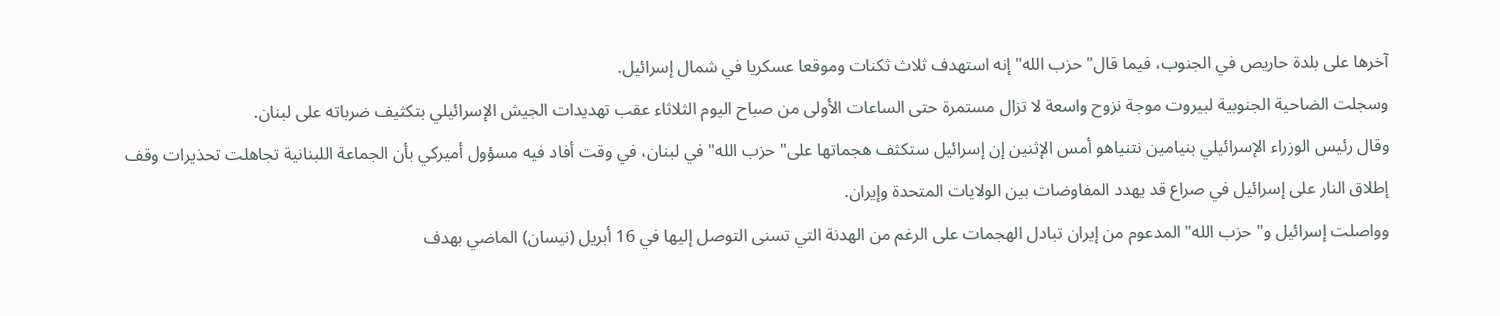آخرها على بلدة حاريص في الجنوب، فيما قال" حزب الله" إنه استهدف ثلاث ثكنات وموقعا عسكريا في شمال إسرائيل.
وسجلت الضاحية الجنوبية لبيروت موجة نزوح واسعة لا تزال مستمرة حتى الساعات الأولى من صباح اليوم الثلاثاء عقب تهديدات الجيش الإسرائيلي بتكثيف ضرباته على لبنان.
وقال رئيس الوزراء الإسرائيلي بنيامين نتنياهو أمس الإثنين إن إسرائيل ستكثف هجماتها على" حزب الله" في لبنان، في وقت أفاد فيه مسؤول أميركي بأن الجماعة اللبنانية تجاهلت تحذيرات وقف إطلاق النار على إسرائيل في صراع قد يهدد المفاوضات بين الولايات المتحدة وإيران.
وواصلت إسرائيل و" حزب الله" المدعوم من إيران تبادل الهجمات على الرغم من الهدنة التي تسنى التوصل إليها في 16 أبريل (نيسان) الماضي بهدف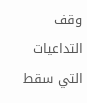وقف التداعيات التي سقط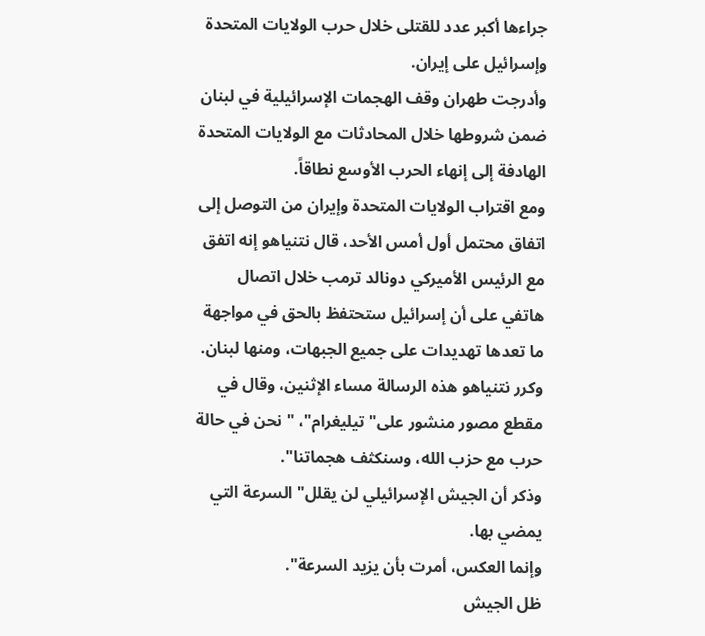جراءها أكبر عدد للقتلى خلال حرب الولايات المتحدة وإسرائيل على إيران.
وأدرجت طهران وقف الهجمات الإسرائيلية في لبنان ضمن شروطها خلال المحادثات مع الولايات المتحدة الهادفة إلى إنهاء الحرب الأوسع نطاقاً.
ومع اقتراب الولايات المتحدة وإيران من التوصل إلى اتفاق محتمل أول أمس الأحد، قال نتنياهو إنه اتفق مع الرئيس الأميركي دونالد ترمب خلال اتصال هاتفي على أن إسرائيل ستحتفظ بالحق في مواجهة ما تعدها تهديدات على جميع الجبهات، ومنها لبنان.
وكرر نتنياهو هذه الرسالة مساء الإثنين، وقال في مقطع مصور منشور على" تيليغرام"، " نحن في حالة حرب مع حزب الله، وسنكثف هجماتنا".
وذكر أن الجيش الإسرائيلي لن يقلل" السرعة التي يمضي بها.
وإنما العكس، أمرت بأن يزيد السرعة".
ظل الجيش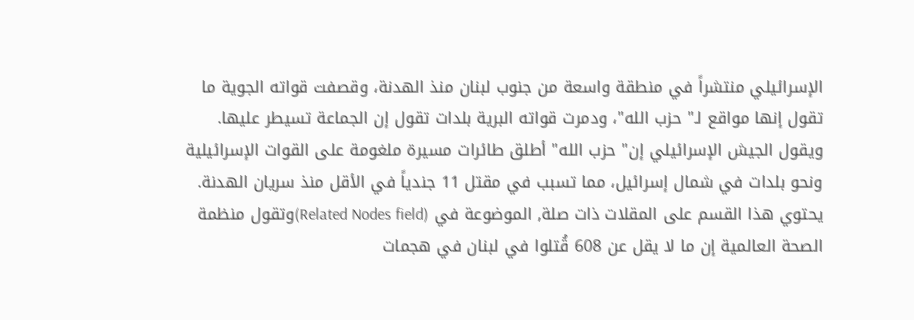الإسرائيلي منتشراً في منطقة واسعة من جنوب لبنان منذ الهدنة، وقصفت قواته الجوية ما تقول إنها مواقع لـ" حزب الله"، ودمرت قواته البرية بلدات تقول إن الجماعة تسيطر عليها.
ويقول الجيش الإسرائيلي إن" حزب الله" أطلق طائرات مسيرة ملغومة على القوات الإسرائيلية ونحو بلدات في شمال إسرائيل، مما تسبب في مقتل 11 جندياً في الأقل منذ سريان الهدنة.
يحتوي هذا القسم على المقلات ذات صلة, الموضوعة في (Related Nodes field)وتقول منظمة الصحة العالمية إن ما لا يقل عن 608 قُتلوا في لبنان في هجمات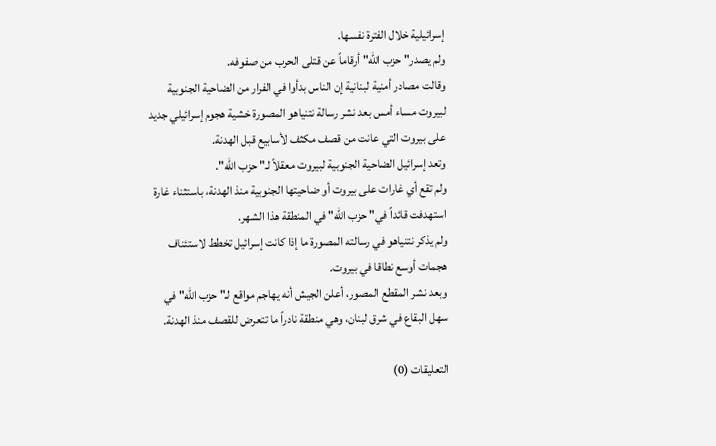إسرائيلية خلال الفترة نفسها.
ولم يصدر" حزب الله" أرقاماً عن قتلى الحرب من صفوفه.
وقالت مصادر أمنية لبنانية إن الناس بدأوا في الفرار من الضاحية الجنوبية لبيروت مساء أمس بعد نشر رسالة نتنياهو المصورة خشية هجوم إسرائيلي جديد على بيروت التي عانت من قصف مكثف لأسابيع قبل الهدنة.
وتعد إسرائيل الضاحية الجنوبية لبيروت معقلاً لـ" حزب الله".
ولم تقع أي غارات على بيروت أو ضاحيتها الجنوبية منذ الهدنة، باستثناء غارة استهدفت قائداً في" حزب الله" في المنطقة هذا الشهر.
ولم يذكر نتنياهو في رسالته المصورة ما إذا كانت إسرائيل تخطط لاستئناف هجمات أوسع نطاقا في بيروت.
وبعد نشر المقطع المصور، أعلن الجيش أنه يهاجم مواقع لـ" حزب الله" في سهل البقاع في شرق لبنان، وهي منطقة نادراً ما تتعرض للقصف منذ الهدنة.

التعليقات (0)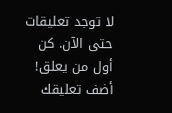لا توجد تعليقات حتى الآن. كن أول من يعلق!
أضف تعليقك